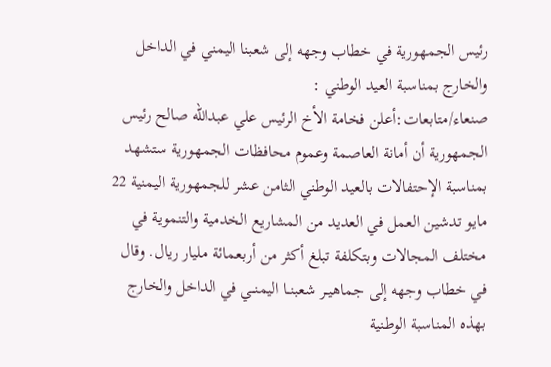رئيس الجمهورية في خطاب وجهه إلى شعبنا اليمني في الداخل والخارج بمناسبة العيد الوطني :
صنعاء/متابعات:أعلن فخامة الأخ الرئيس علي عبدالله صالح رئيس الجمهورية أن أمانة العاصمة وعموم محافظات الجمهورية ستشهد بمناسبة الإحتفالات بالعيد الوطني الثامن عشر للجمهورية اليمنية 22 مايو تدشين العمل في العديد من المشاريع الخدمية والتنموية في مختلف المجالات وبتكلفة تبلغ أكثر من أربعمائة مليار ريال. وقال في خطاب وجهه إلى جماهيــر شعبنــا اليمنــي في الداخل والخارج بهذه المناسبة الوطنية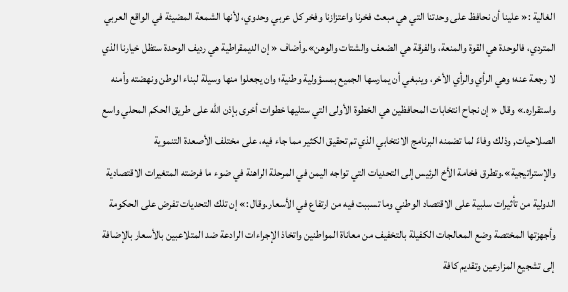الغالية :« علينا أن نحافظ على وحدتنا التي هي مبعث فخرنا واعتزازنا وفخر كل عربي وحدوي، لأنها الشمعة المضيئة في الواقع العربي المتردي، فالوحدة هي القوة والمنعة، والفرقة هي الضعف والشتات والوهن».وأضاف « إن الديمقراطية هي رديف الوحدة ستظل خيارنا الذي لا رجعة عنه؛ وهي الرأي والرأي الأخر، وينبغي أن يمارسها الجميع بمسؤولية وطنية؛ وان يجعلوا منها وسيلة لبناء الوطن ونهضته وأمنه واستقراره.» وقال « إن نجاح انتخابات المحافظين هي الخطوة الأولى التي ستليها خطوات أخرى بإذن الله على طريق الحكم المحلي واسع الصلاحيات, وذلك وفاءً لما تضمنه البرنامج الانتخابي الذي تم تحقيق الكثير مما جاء فيه، على مختلف الأصعدة التنموية والإستراتيجية».وتطرق فخامة الأخ الرئيس إلى التحديات التي تواجه اليمن في المرحلة الراهنة في ضوء ما فرضته المتغيرات الاقتصادية الدولية من تأثيرات سلبية على الاقتصاد الوطني وما تسببت فيه من ارتفاع في الأسعار.وقال :» إن تلك التحديات تفرض على الحكومة وأجهزتها المختصة وضع المعالجات الكفيلة بالتخفيف من معاناة المواطنين واتخاذ الإجراءات الرادعة ضد المتلاعبين بالأسعار بالإضافة إلى تشجيع المزارعين وتقديم كافة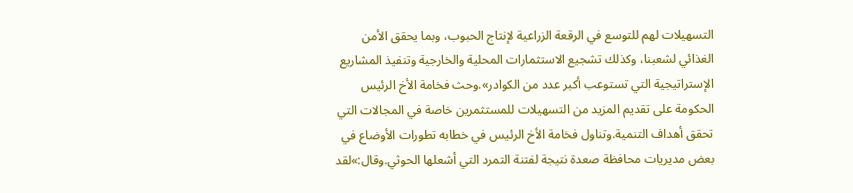التسهيلات لهم للتوسع في الرقعة الزراعية لإنتاج الحبوب، وبما يحقق الأمن الغذائي لشعبنا، وكذلك تشجيع الاستثمارات المحلية والخارجية وتنفيذ المشاريع الإستراتيجية التي تستوعب أكبر عدد من الكوادر».وحث فخامة الأخ الرئيس الحكومة على تقديم المزيد من التسهيلات للمستثمرين خاصة في المجالات التي تحقق أهداف التنمية.وتناول فخامة الأخ الرئيس في خطابه تطورات الأوضاع في بعض مديريات محافظة صعدة نتيجة لفتنة التمرد التي أشعلها الحوثي.وقال:»لقد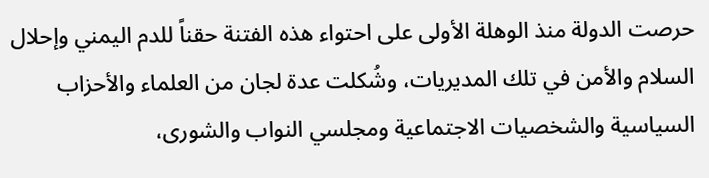حرصت الدولة منذ الوهلة الأولى على احتواء هذه الفتنة حقناً للدم اليمني وإحلال السلام والأمن في تلك المديريات، وشُكلت عدة لجان من العلماء والأحزاب السياسية والشخصيات الاجتماعية ومجلسي النواب والشورى،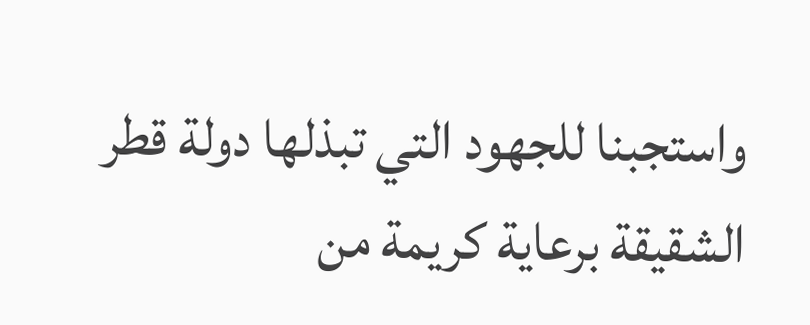واستجبنا للجهود التي تبذلها دولة قطر الشقيقة برعاية كريمة من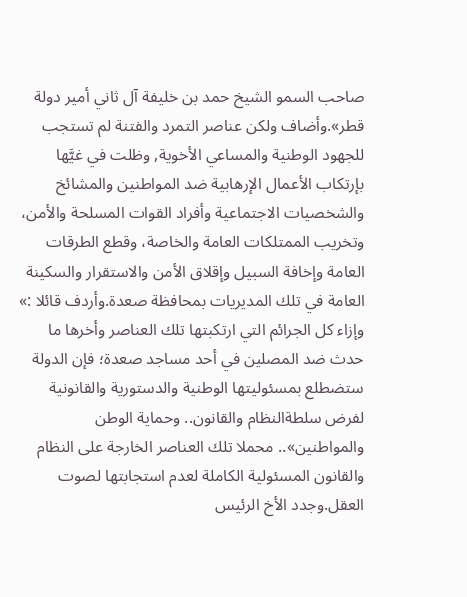صاحب السمو الشيخ حمد بن خليفة آل ثاني أمير دولة قطر».وأضاف ولكن عناصر التمرد والفتنة لم تستجب للجهود الوطنية والمساعي الأخوية, وظلت في غيَّها بإرتكاب الأعمال الإرهابية ضد المواطنين والمشائخ والشخصيات الاجتماعية وأفراد القوات المسلحة والأمن، وتخريب الممتلكات العامة والخاصة، وقطع الطرقات العامة وإخافة السبيل وإقلاق الأمن والاستقرار والسكينة العامة في تلك المديريات بمحافظة صعدة.وأردف قائلا :» وإزاء كل الجرائم التي ارتكبتها تلك العناصر وأخرها ما حدث ضد المصلين في أحد مساجد صعدة؛ فإن الدولة ستضطلع بمسئوليتها الوطنية والدستورية والقانونية لفرض سلطةالنظام والقانون.. وحماية الوطن والمواطنين».. محملا تلك العناصر الخارجة على النظام والقانون المسئولية الكاملة لعدم استجابتها لصوت العقل.وجدد الأخ الرئيس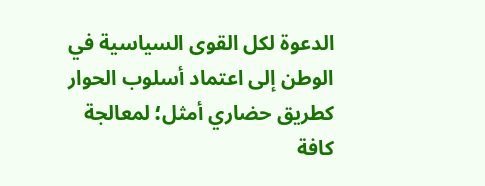الدعوة لكل القوى السياسية في الوطن إلى اعتماد أسلوب الحوار كطريق حضاري أمثل؛ لمعالجة كافة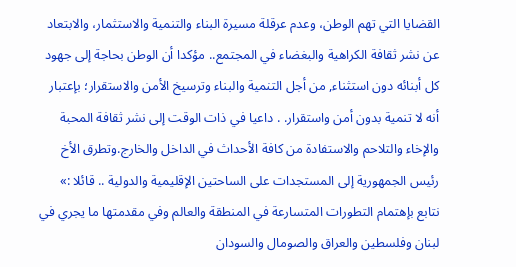القضايا التي تهم الوطن، وعدم عرقلة مسيرة البناء والتنمية والاستثمار، والابتعاد عن نشر ثقافة الكراهية والبغضاء في المجتمع.. مؤكدا أن الوطن بحاجة إلى جهود كل أبنائه دون استثناء, من أجل التنمية والبناء وترسيخ الأمن والاستقرار؛ بإعتبار أنه لا تنمية بدون أمن واستقرار. . داعيا في ذات الوقت إلى نشر ثقافة المحبة والإخاء والتلاحم والاستفادة من كافة الأحداث في الداخل والخارج.وتطرق الأخ رئيس الجمهورية إلى المستجدات على الساحتين الإقليمية والدولية .. قائلا :» نتابع بإهتمام التطورات المتسارعة في المنطقة والعالم وفي مقدمتها ما يجري في لبنان وفلسطين والعراق والصومال والسودان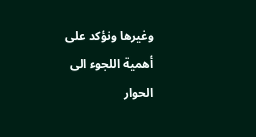وغيرها ونؤكد على أهمية اللجوء الى الحوار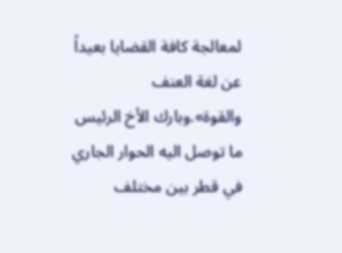لمعالجة كافة القضايا بعيداً عن لغة العنف والقوة».وبارك الأخ الرئيس ما توصل اليه الحوار الجاري في قطر بين مختلف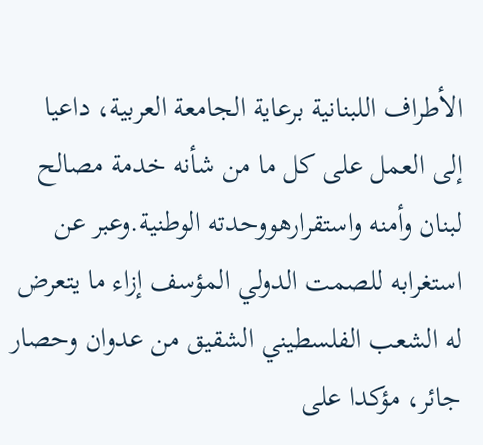الأطراف اللبنانية برعاية الجامعة العربية، داعيا إلى العمل على كل ما من شأنه خدمة مصالح لبنان وأمنه واستقرارهووحدته الوطنية.وعبر عن استغرابه للصمت الدولي المؤسف إزاء ما يتعرض له الشعب الفلسطيني الشقيق من عدوان وحصار جائر، مؤكدا على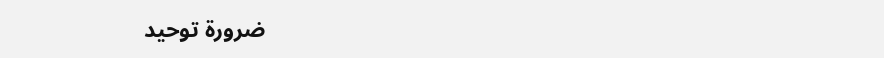ضرورة توحيد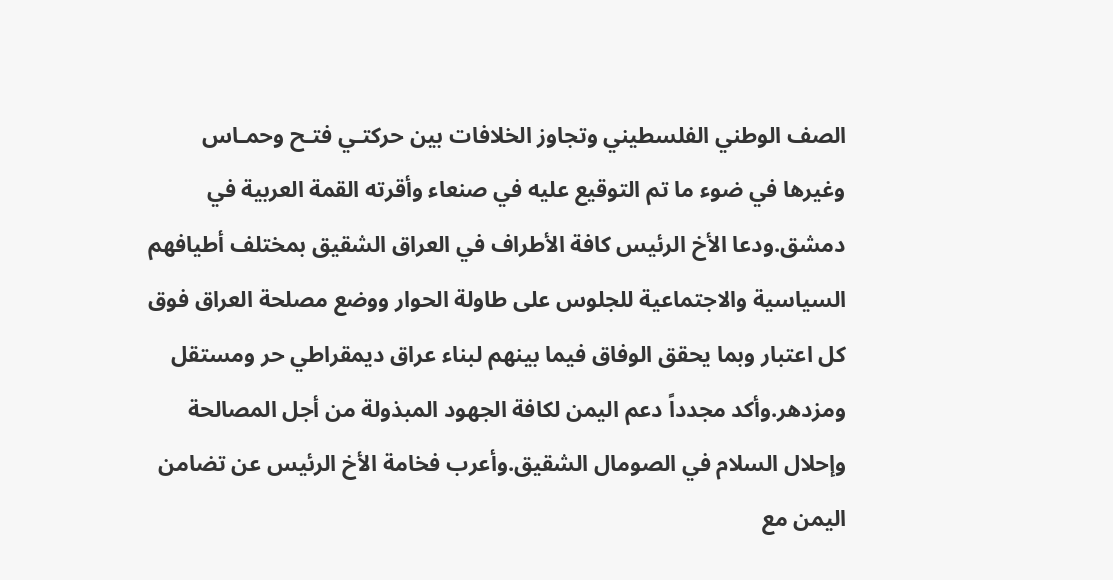الصف الوطني الفلسطيني وتجاوز الخلافات بين حركتـي فتـح وحمـاس وغيرها في ضوء ما تم التوقيع عليه في صنعاء وأقرته القمة العربية في دمشق.ودعا الأخ الرئيس كافة الأطراف في العراق الشقيق بمختلف أطيافهم السياسية والاجتماعية للجلوس على طاولة الحوار ووضع مصلحة العراق فوق كل اعتبار وبما يحقق الوفاق فيما بينهم لبناء عراق ديمقراطي حر ومستقل ومزدهر.وأكد مجدداً دعم اليمن لكافة الجهود المبذولة من أجل المصالحة وإحلال السلام في الصومال الشقيق.وأعرب فخامة الأخ الرئيس عن تضامن اليمن مع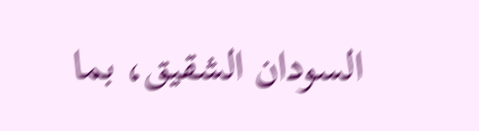السودان الشقيق، بما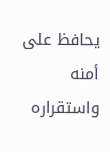يحافظ على أمنه واستقراره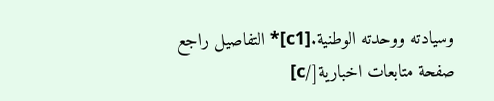وسيادته ووحدته الوطنية.[c1]* التفاصيل راجع صفحة متابعات اخبارية[/c]